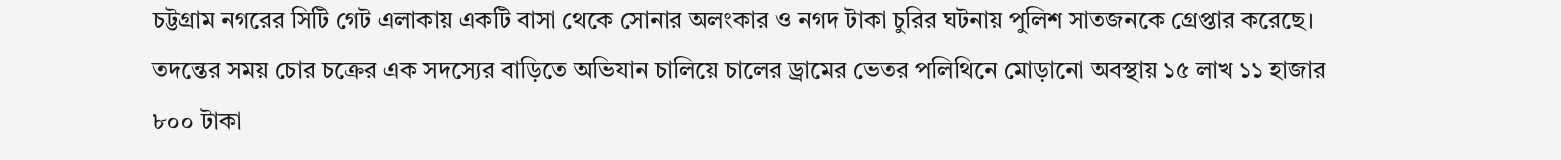চট্টগ্রাম নগরের সিটি গেট এলাকায় একটি বাসা থেকে সোনার অলংকার ও নগদ টাকা চুরির ঘটনায় পুলিশ সাতজনকে গ্রেপ্তার করেছে। তদন্তের সময় চোর চক্রের এক সদস্যের বাড়িতে অভিযান চালিয়ে চালের ড্রামের ভেতর পলিথিনে মোড়ানো অবস্থায় ১৫ লাখ ১১ হাজার ৮০০ টাকা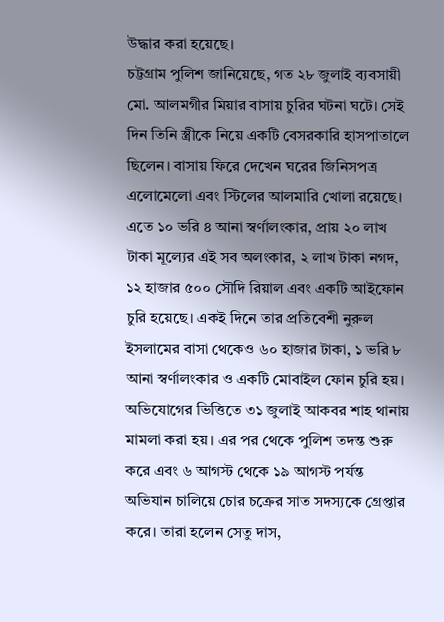উদ্ধার করা হয়েছে।
চট্টগ্রাম পুলিশ জানিয়েছে, গত ২৮ জুলাই ব্যবসায়ী মো. আলমগীর মিয়ার বাসায় চুরির ঘটনা ঘটে। সেই দিন তিনি স্ত্রীকে নিয়ে একটি বেসরকারি হাসপাতালে ছিলেন। বাসায় ফিরে দেখেন ঘরের জিনিসপত্র এলোমেলো এবং স্টিলের আলমারি খোলা রয়েছে। এতে ১০ ভরি ৪ আনা স্বর্ণালংকার, প্রায় ২০ লাখ টাকা মূল্যের এই সব অলংকার, ২ লাখ টাকা নগদ, ১২ হাজার ৫০০ সৌদি রিয়াল এবং একটি আইফোন চুরি হয়েছে। একই দিনে তার প্রতিবেশী নুরুল ইসলামের বাসা থেকেও ৬০ হাজার টাকা, ১ ভরি ৮ আনা স্বর্ণালংকার ও একটি মোবাইল ফোন চুরি হয়।
অভিযোগের ভিত্তিতে ৩১ জুলাই আকবর শাহ থানায় মামলা করা হয়। এর পর থেকে পুলিশ তদন্ত শুরু করে এবং ৬ আগস্ট থেকে ১৯ আগস্ট পর্যন্ত অভিযান চালিয়ে চোর চক্রের সাত সদস্যকে গ্রেপ্তার করে। তারা হলেন সেতু দাস,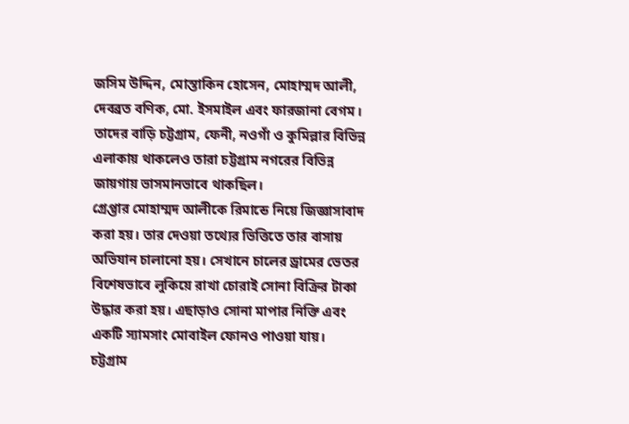জসিম উদ্দিন, মোস্তাকিন হোসেন, মোহাম্মদ আলী, দেবব্রত বণিক, মো. ইসমাইল এবং ফারজানা বেগম। তাদের বাড়ি চট্টগ্রাম, ফেনী, নওগাঁ ও কুমিল্লার বিভিন্ন এলাকায় থাকলেও তারা চট্টগ্রাম নগরের বিভিন্ন জায়গায় ভাসমানভাবে থাকছিল।
গ্রেপ্তার মোহাম্মদ আলীকে রিমান্ডে নিয়ে জিজ্ঞাসাবাদ করা হয়। তার দেওয়া তথ্যের ভিত্তিতে তার বাসায় অভিযান চালানো হয়। সেখানে চালের ড্রামের ভেতর বিশেষভাবে লুকিয়ে রাখা চোরাই সোনা বিক্রির টাকা উদ্ধার করা হয়। এছাড়াও সোনা মাপার নিক্তি এবং একটি স্যামসাং মোবাইল ফোনও পাওয়া যায়।
চট্টগ্রাম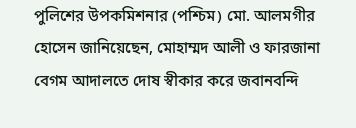পুলিশের উপকমিশনার (পশ্চিম) মো. আলমগীর হোসেন জানিয়েছেন, মোহাম্মদ আলী ও ফারজানা বেগম আদালতে দোষ স্বীকার করে জবানবন্দি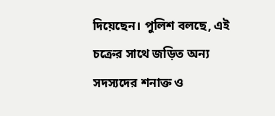দিয়েছেন। পুলিশ বলছে, এই চক্রের সাথে জড়িত অন্য সদস্যদের শনাক্ত ও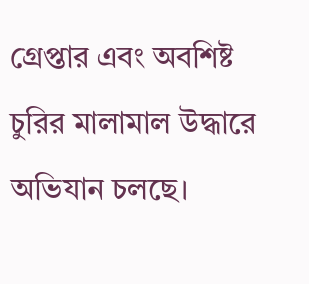গ্রেপ্তার এবং অবশিষ্ট চুরির মালামাল উদ্ধারে অভিযান চলছে।